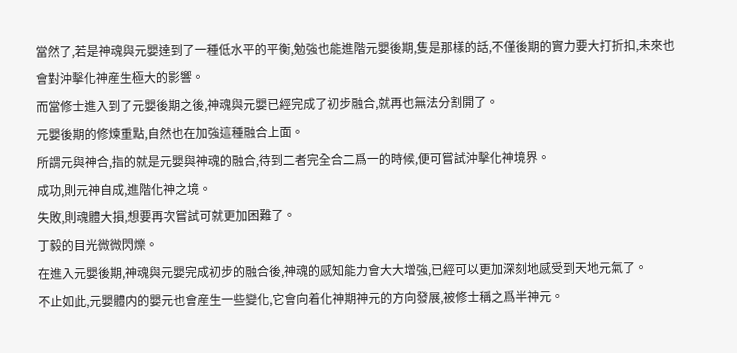當然了,若是神魂與元嬰達到了一種低水平的平衡,勉強也能進階元嬰後期,隻是那樣的話,不僅後期的實力要大打折扣,未來也會對沖擊化神産生極大的影響。
而當修士進入到了元嬰後期之後,神魂與元嬰已經完成了初步融合,就再也無法分割開了。
元嬰後期的修煉重點,自然也在加強這種融合上面。
所謂元與神合,指的就是元嬰與神魂的融合,待到二者完全合二爲一的時候,便可嘗試沖擊化神境界。
成功,則元神自成,進階化神之境。
失敗,則魂體大損,想要再次嘗試可就更加困難了。
丁毅的目光微微閃爍。
在進入元嬰後期,神魂與元嬰完成初步的融合後,神魂的感知能力會大大增強,已經可以更加深刻地感受到天地元氣了。
不止如此,元嬰體内的嬰元也會産生一些變化,它會向着化神期神元的方向發展,被修士稱之爲半神元。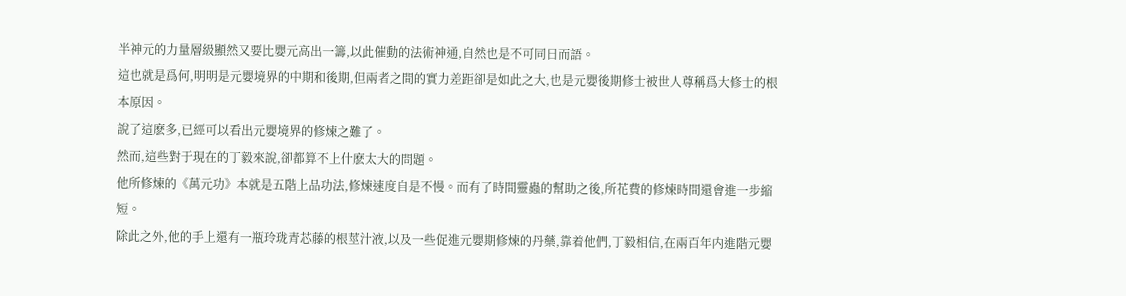半神元的力量層級顯然又要比嬰元高出一籌,以此催動的法術神通,自然也是不可同日而語。
這也就是爲何,明明是元嬰境界的中期和後期,但兩者之間的實力差距卻是如此之大,也是元嬰後期修士被世人尊稱爲大修士的根本原因。
說了這麽多,已經可以看出元嬰境界的修煉之難了。
然而,這些對于現在的丁毅來說,卻都算不上什麽太大的問題。
他所修煉的《萬元功》本就是五階上品功法,修煉速度自是不慢。而有了時間靈蟲的幫助之後,所花費的修煉時間還會進一步縮短。
除此之外,他的手上還有一瓶玲珑青芯藤的根莖汁液,以及一些促進元嬰期修煉的丹藥,靠着他們,丁毅相信,在兩百年内進階元嬰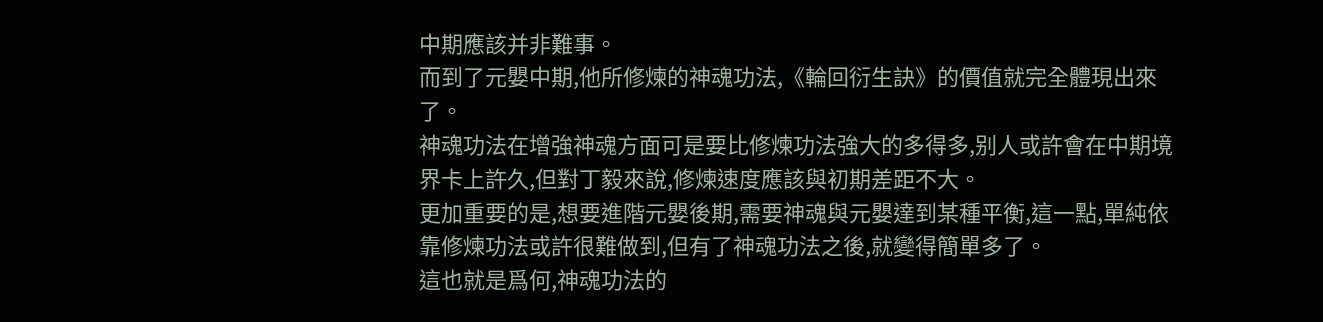中期應該并非難事。
而到了元嬰中期,他所修煉的神魂功法,《輪回衍生訣》的價值就完全體現出來了。
神魂功法在增強神魂方面可是要比修煉功法強大的多得多,别人或許會在中期境界卡上許久,但對丁毅來說,修煉速度應該與初期差距不大。
更加重要的是,想要進階元嬰後期,需要神魂與元嬰達到某種平衡,這一點,單純依靠修煉功法或許很難做到,但有了神魂功法之後,就變得簡單多了。
這也就是爲何,神魂功法的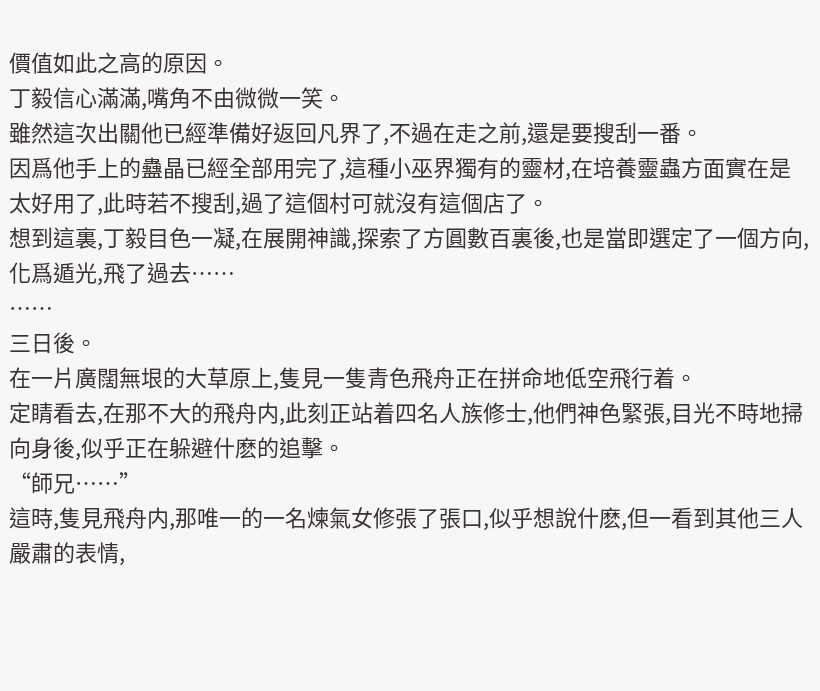價值如此之高的原因。
丁毅信心滿滿,嘴角不由微微一笑。
雖然這次出關他已經準備好返回凡界了,不過在走之前,還是要搜刮一番。
因爲他手上的蠱晶已經全部用完了,這種小巫界獨有的靈材,在培養靈蟲方面實在是太好用了,此時若不搜刮,過了這個村可就沒有這個店了。
想到這裏,丁毅目色一凝,在展開神識,探索了方圓數百裏後,也是當即選定了一個方向,化爲遁光,飛了過去……
……
三日後。
在一片廣闊無垠的大草原上,隻見一隻青色飛舟正在拼命地低空飛行着。
定睛看去,在那不大的飛舟内,此刻正站着四名人族修士,他們神色緊張,目光不時地掃向身後,似乎正在躲避什麽的追擊。
“師兄……”
這時,隻見飛舟内,那唯一的一名煉氣女修張了張口,似乎想說什麽,但一看到其他三人嚴肅的表情,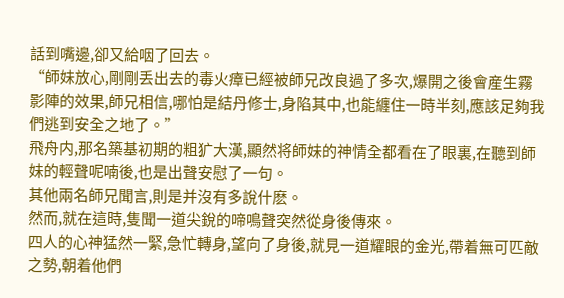話到嘴邊,卻又給咽了回去。
“師妹放心,剛剛丢出去的毒火瘴已經被師兄改良過了多次,爆開之後會産生霧影陣的效果,師兄相信,哪怕是結丹修士,身陷其中,也能纏住一時半刻,應該足夠我們逃到安全之地了。”
飛舟内,那名築基初期的粗犷大漢,顯然将師妹的神情全都看在了眼裏,在聽到師妹的輕聲呢喃後,也是出聲安慰了一句。
其他兩名師兄聞言,則是并沒有多說什麽。
然而,就在這時,隻聞一道尖銳的啼鳴聲突然從身後傳來。
四人的心神猛然一緊,急忙轉身,望向了身後,就見一道耀眼的金光,帶着無可匹敵之勢,朝着他們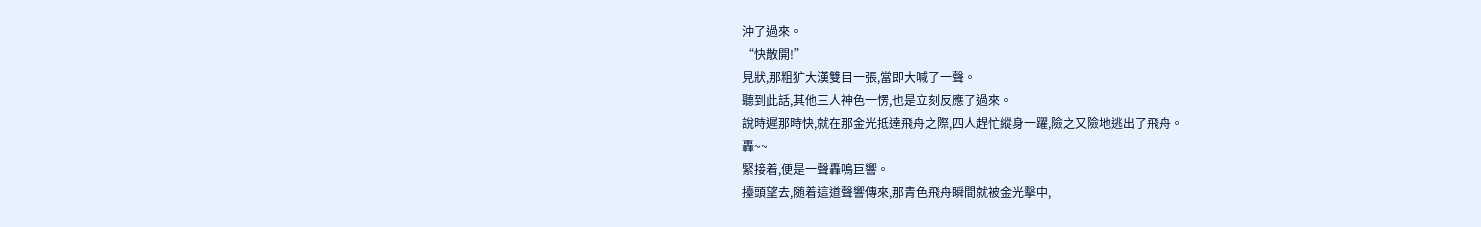沖了過來。
“快散開!”
見狀,那粗犷大漢雙目一張,當即大喊了一聲。
聽到此話,其他三人神色一愣,也是立刻反應了過來。
說時遲那時快,就在那金光抵達飛舟之際,四人趕忙縱身一躍,險之又險地逃出了飛舟。
轟~~
緊接着,便是一聲轟鳴巨響。
擡頭望去,随着這道聲響傳來,那青色飛舟瞬間就被金光擊中,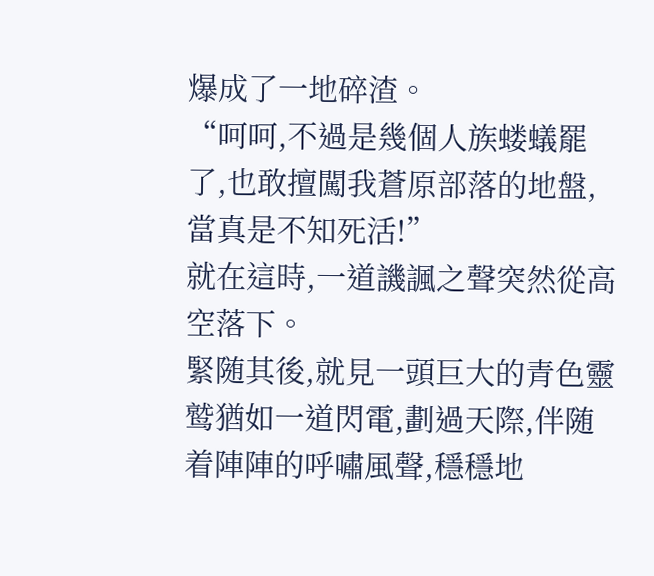爆成了一地碎渣。
“呵呵,不過是幾個人族蝼蟻罷了,也敢擅闖我蒼原部落的地盤,當真是不知死活!”
就在這時,一道譏諷之聲突然從高空落下。
緊随其後,就見一頭巨大的青色靈鹫猶如一道閃電,劃過天際,伴随着陣陣的呼嘯風聲,穩穩地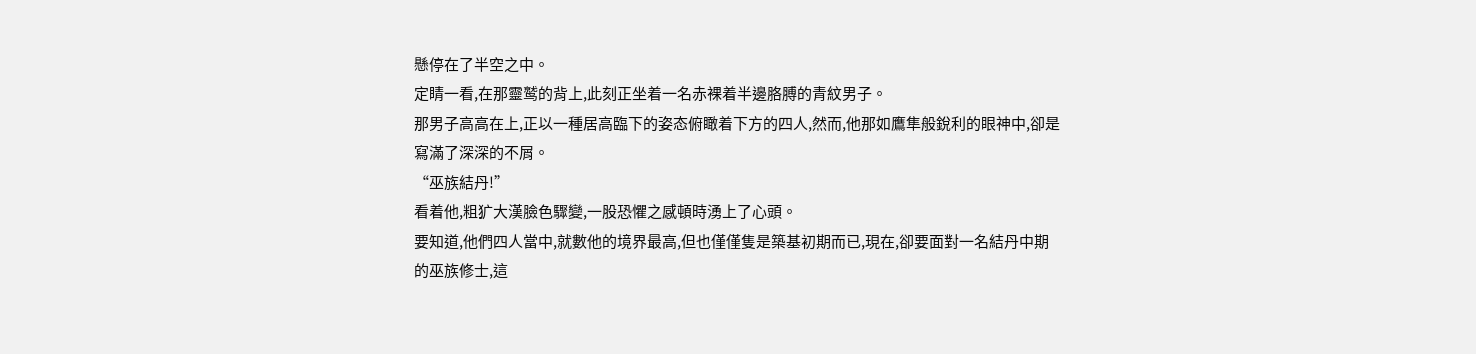懸停在了半空之中。
定睛一看,在那靈鹫的背上,此刻正坐着一名赤裸着半邊胳膊的青紋男子。
那男子高高在上,正以一種居高臨下的姿态俯瞰着下方的四人,然而,他那如鷹隼般銳利的眼神中,卻是寫滿了深深的不屑。
“巫族結丹!”
看着他,粗犷大漢臉色驟變,一股恐懼之感頓時湧上了心頭。
要知道,他們四人當中,就數他的境界最高,但也僅僅隻是築基初期而已,現在,卻要面對一名結丹中期的巫族修士,這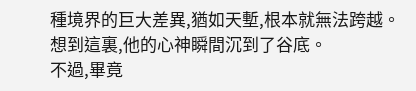種境界的巨大差異,猶如天塹,根本就無法跨越。
想到這裏,他的心神瞬間沉到了谷底。
不過,畢竟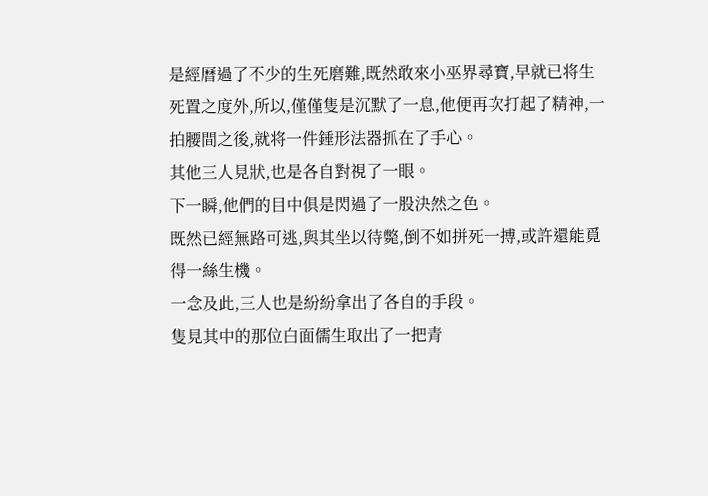是經曆過了不少的生死磨難,既然敢來小巫界尋寶,早就已将生死置之度外,所以,僅僅隻是沉默了一息,他便再次打起了精神,一拍腰間之後,就将一件錘形法器抓在了手心。
其他三人見狀,也是各自對視了一眼。
下一瞬,他們的目中俱是閃過了一股決然之色。
既然已經無路可逃,與其坐以待斃,倒不如拼死一搏,或許還能覓得一絲生機。
一念及此,三人也是紛紛拿出了各自的手段。
隻見其中的那位白面儒生取出了一把青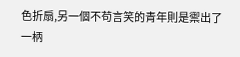色折扇,另一個不苟言笑的青年則是禦出了一柄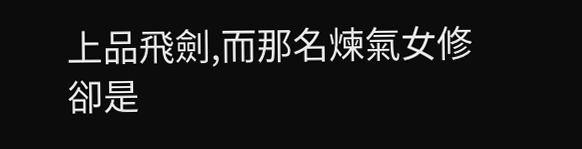上品飛劍,而那名煉氣女修卻是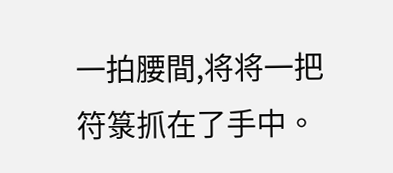一拍腰間,将将一把符箓抓在了手中。